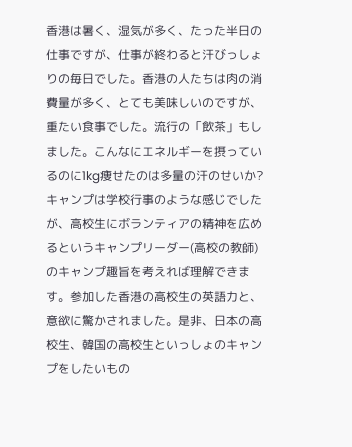香港は暑く、湿気が多く、たった半日の仕事ですが、仕事が終わると汗びっしょりの毎日でした。香港の人たちは肉の消費量が多く、とても美味しいのですが、重たい食事でした。流行の「飲茶」もしました。こんなにエネルギーを摂っているのに1kg痩せたのは多量の汗のせいか?
キャンプは学校行事のような感じでしたが、高校生にボランティアの精神を広めるというキャンプリーダー(高校の教師)のキャンプ趣旨を考えれば理解できます。参加した香港の高校生の英語力と、意欲に驚かされました。是非、日本の高校生、韓国の高校生といっしょのキャンプをしたいもの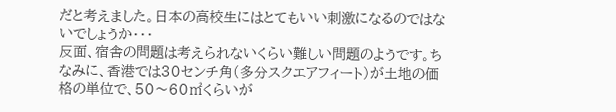だと考えました。日本の高校生にはとてもいい刺激になるのではないでしょうか・・・
反面、宿舎の問題は考えられないくらい難しい問題のようです。ちなみに、香港では30センチ角(多分スクエアフィート)が土地の価格の単位で、50〜60㎡くらいが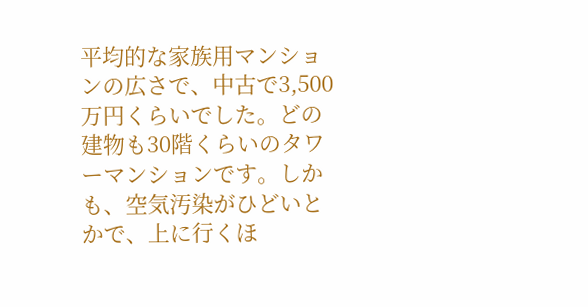平均的な家族用マンションの広さで、中古で3,500万円くらいでした。どの建物も30階くらいのタワーマンションです。しかも、空気汚染がひどいとかで、上に行くほ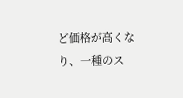ど価格が高くなり、一種のス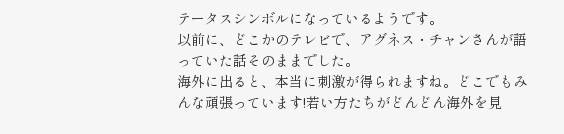テータスシンボルになっているようです。
以前に、どこかのテレビで、アグネス・チャンさんが語っていた話そのままでした。
海外に出ると、本当に刺激が得られますね。どこでもみんな頑張っています!若い方たちがどんどん海外を見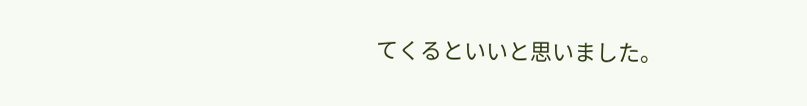てくるといいと思いました。